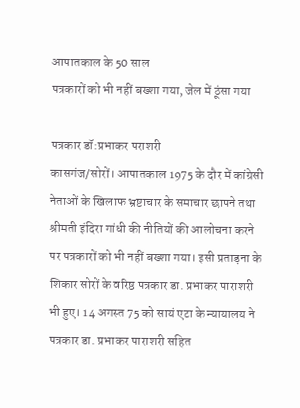आपातकाल के 50 साल
पत्रकारों को भी नहीं बख्शा गया, जेल में ठूंसा गया

पत्रकार डॉ:प्रभाकर पराशरी
कासगंज/सोरों। आपातकाल 1975 के दौर में कांग्रेसी नेताओं के खिलाफ भ्रष्टाचार के समाचार छापने तथा श्रीमती इंदिरा गांधी की नीतियों की आलोचना करने पर पत्रकारों को भी नहीं बख्शा गया। इसी प्रताड़ना के शिकार सोरों के वरिष्ठ पत्रकार डा. प्रभाकर पाराशरी भी हुए। 14 अगस्त 75 को सायं एटा के न्यायालय ने पत्रकार डा. प्रभाकर पाराशरी सहित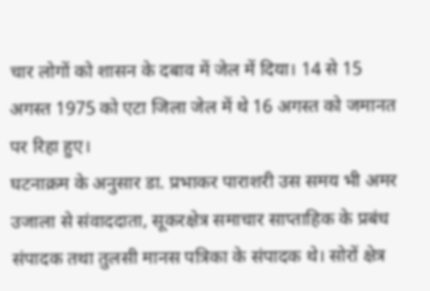चार लोगों को शासन के दबाव में जेल में दिया। 14 से 15 अगस्त 1975 को एटा जिला जेल में थे 16 अगस्त को जमानत पर रिहा हुए।
घटनाक्रम के अनुसार डा. प्रभाकर पाराशरी उस समय भी अमर उजाला से संवाददाता, सूकरक्षेत्र समाचार साप्ताहिक के प्रबंध संपादक तथा तुलसी मानस पत्रिका के संपादक थे। सोरों क्षेत्र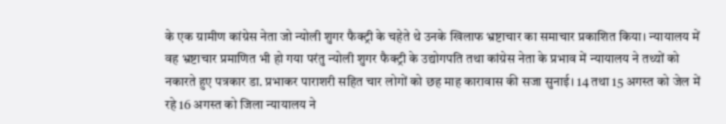के एक ग्रामीण कांग्रेस नेता जो न्योली शुगर फैक्ट्री के चहेते थे उनके खिलाफ भ्रष्टाचार का समाचार प्रकाशित किया। न्यायालय में वह भ्रष्टाचार प्रमाणित भी हो गया परंतु न्योली शुगर फैक्ट्री के उद्योगपति तथा कांग्रेस नेता के प्रभाव में न्यायालय ने तथ्यों को नकारते हुए पत्रकार डा. प्रभाकर पाराशरी सहित चार लोगों को छह माह कारावास की सजा सुनाई। 14 तथा 15 अगस्त को जेल में रहे 16 अगस्त को जिला न्यायालय ने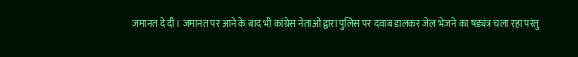जमानत दे दी। जमानत पर आने के बाद भी कांग्रेस नेताओं द्वारा पुलिस पर दवाब डालकर जेल भेजने का षड्यंत्र चला रहा परंतु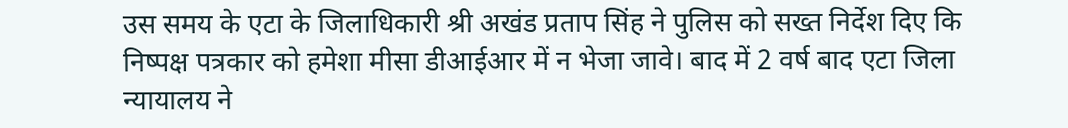उस समय के एटा के जिलाधिकारी श्री अखंड प्रताप सिंह ने पुलिस को सख्त निर्देश दिए कि निष्पक्ष पत्रकार को हमेशा मीसा डीआईआर में न भेजा जावे। बाद में 2 वर्ष बाद एटा जिला न्यायालय ने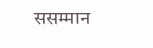ससम्मान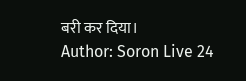बरी कर दिया।
Author: Soron Live 24